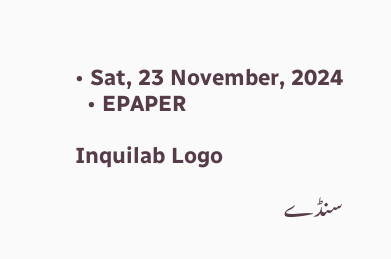• Sat, 23 November, 2024
  • EPAPER

Inquilab Logo

سنڈے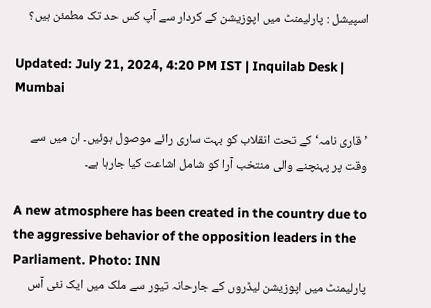اسپیشل : پارلیمنٹ میں اپوزیشن کے کردار سے آپ کس حد تک مطمئن ہیں؟

Updated: July 21, 2024, 4:20 PM IST | Inquilab Desk | Mumbai

’قاری نامہ‘ کے تحت انقلاب کو بہت ساری رائے موصول ہوئیں۔ ان میں سے وقت پر پہنچنے والی منتخب آرا کو شامل اشاعت کیا جارہا ہے۔

A new atmosphere has been created in the country due to the aggressive behavior of the opposition leaders in the Parliament. Photo: INN
پارلیمنٹ میں اپوزیشن لیڈروں کے جارحانہ تیور سے ملک میں ایک نئی آس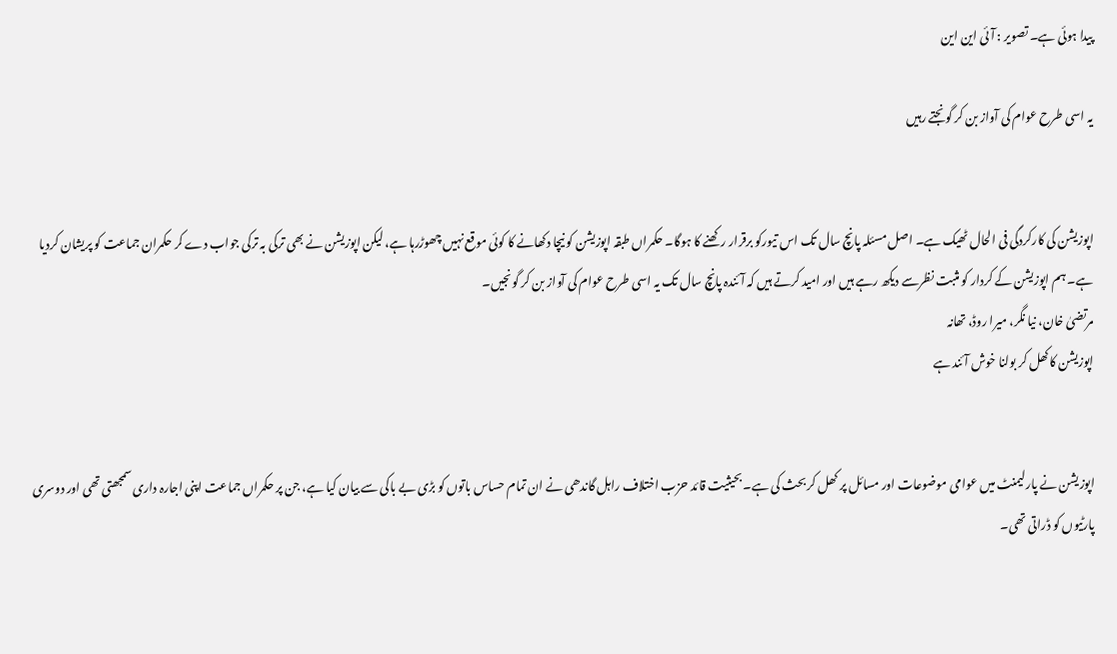پیدا ہوئی ہے۔ تصویر : آئی این این

یہ اسی طرح عوام کی آواز بن کر گونجتے رہیں


اپوزیشن کی کارکردگی فی الحال ٹھیک ہے۔ اصل مسئلہ پانچ سال تک اس تیورکو برقرار رکھنے کا ہوگا۔ حکمراں طبقہ اپوزیشن کو نیچا دکھانے کا کوئی موقع نہیں چھوڑرہا ہے، لیکن اپوزیشن نے بھی ترکی بہ ترکی جواب دے کر حکمران جماعت کو پریشان کردیا ہے۔ ہم اپوزیشن کے کردار کو مثبت نظرسے دیکھ رہے ہیں اور امید کرتے ہیں کہ آئندہ پانچ سال تک یہ اسی طرح عوام کی آواز بن کر گونجیں۔
مرتضیٰ خان، نیا نگر، میرا روڈ، تھانہ
اپوزیشن کاکھل کر بولنا خوش آئند ہے


اپوزیشن نے پارلیمنٹ میں عوامی موضوعات اور مسائل پر کھل کر بحث کی ہے۔ بحیثیت قائد حزب اختلاف راہل گاندھی نے ان تمام حساس باتوں کو بڑی بے باکی سے بیان کیا ہے، جن پر حکمراں جماعت اپنی اجارہ داری سمجھتی تھی اور دوسری پارٹیوں کو ڈراتی تھی۔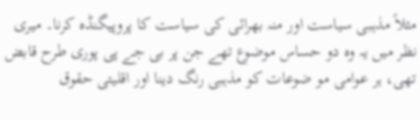مثلاً‌ مذہبی سیاست اور منہ بھرائی کی سیاست کا پروپیگنڈہ کرنا۔ میری نظر میں یہ وہ دو حساس موضوع تھے جن پر بی جے پی پوری طرح قابض تھی، ہر عوامی مو ضوعات کو مذہبی رنگ دینا اور اقلیتی حقوق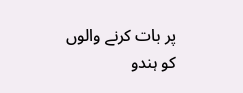پر بات کرنے والوں کو ہندو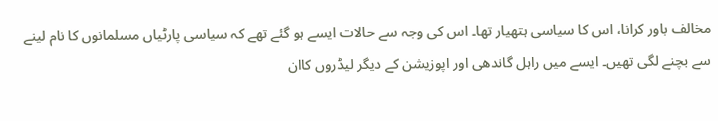مخالف باور کرانا‌، اس کا سیاسی ہتھیار تھا۔ اس کی وجہ سے حالات ایسے ہو گئے تھے کہ سیاسی پارٹیاں مسلمانوں کا نام لینے سے بچنے لگی تھیں۔ ایسے میں راہل گاندھی اور اپوزیشن کے دیگر لیڈروں کاان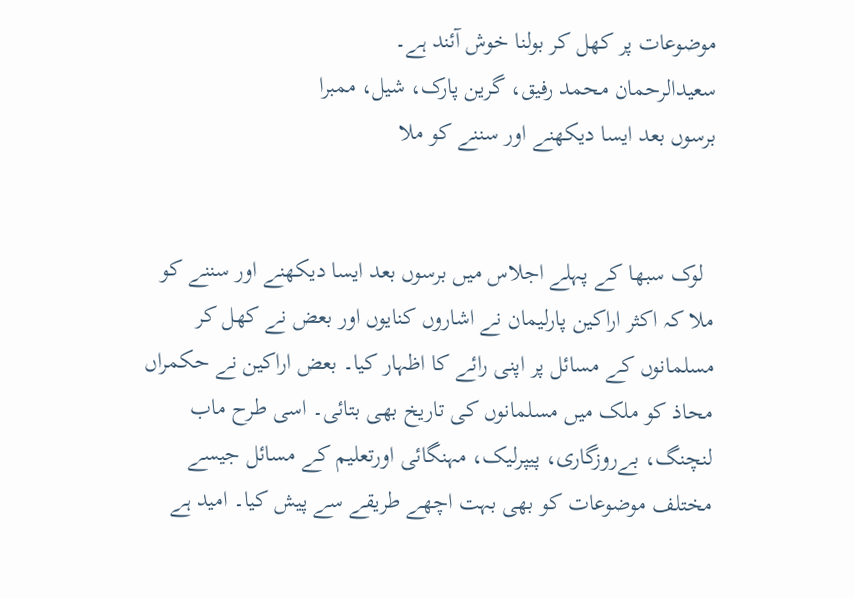موضوعات پر کھل کر بولنا خوش آئند ہے۔
سعیدالرحمان محمد رفیق، گرین پارک، شیل، ممبرا
برسوں بعد ایسا دیکھنے اور سننے کو ملا


  لوک سبھا کے پہلے اجلاس میں برسوں بعد ایسا دیکھنے اور سننے کو ملا کہ اکثر اراکین پارلیمان نے اشاروں کنایوں اور بعض نے کھل کر مسلمانوں کے مسائل پر اپنی رائے کا اظہار کیا۔ بعض اراکین نے حکمراں محاذ کو ملک میں مسلمانوں کی تاریخ بھی بتائی۔ اسی طرح ماب لنچنگ، بےروزگاری، پیپرلیک، مہنگائی اورتعلیم کے مسائل جیسے مختلف موضوعات کو بھی بہت اچھے طریقے سے پیش کیا۔ امید ہے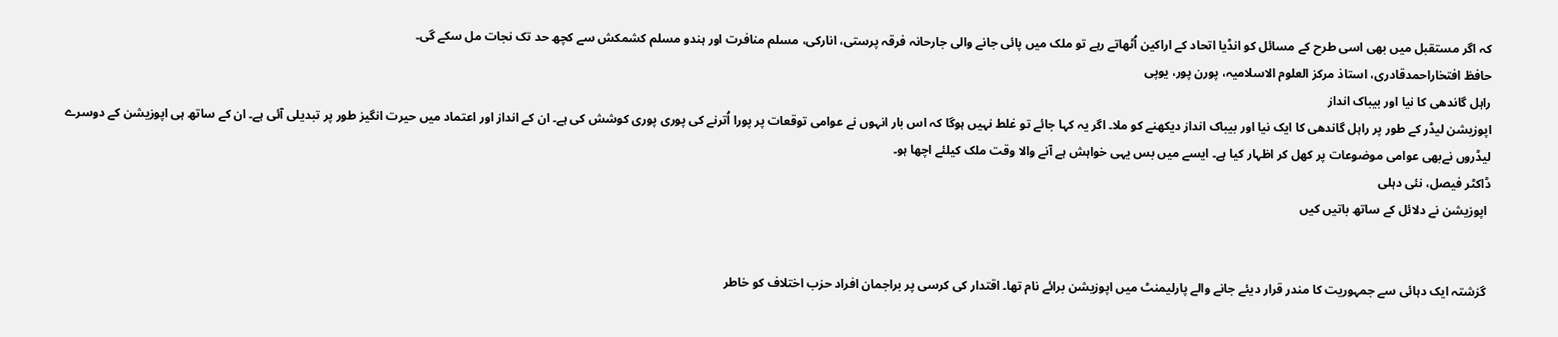کہ اگر مستقبل میں بھی اسی طرح کے مسائل کو انڈیا اتحاد کے اراکین اُٹھاتے رہے تو ملک میں پائی جانے والی جارحانہ فرقہ پرستی، انارکی، مسلم منافرت اور ہندو مسلم کشمکش سے کچھ حد تک نجات مل سکے گی۔
حافظ افتخاراحمدقادری، استاذ مرکز العلوم الاسلامیہ، پورن پور، یوپی
راہل گاندھی کا نیا اور بیباک انداز
اپوزیشن لیڈر کے طور پر راہل گاندھی کا ایک نیا اور بیباک انداز دیکھنے کو ملا۔ اگر یہ کہا جائے تو غلط نہیں ہوگا کہ اس بار انہوں نے عوامی توقعات پر پورا اُترنے کی پوری پوری کوشش کی ہے۔ ان کے انداز اور اعتماد میں حیرت انگیز طور پر تبدیلی آئی ہے۔ ان کے ساتھ ہی اپوزیشن کے دوسرے لیڈروں نےبھی عوامی موضوعات پر کھل کر اظہار کیا ہے۔ ایسے میں بس یہی خواہش ہے آنے والا وقت ملک کیلئے اچھا ہو۔
ڈاکٹر فیصل، نئی دہلی
 اپوزیشن نے دلائل کے ساتھ باتیں کیں


 گزشتہ ایک دہائی سے جمہوریت کا مندر قرار دیئے جانے والے پارلیمنٹ میں اپوزیشن برائے نام تھا۔ اقتدار کی کرسی پر براجمان افراد حزب اختلاف کو خاطر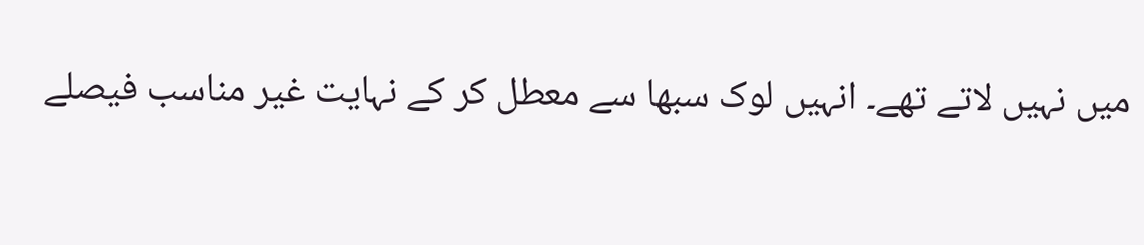میں نہیں لاتے تھے۔ انہیں لوک سبھا سے معطل کر کے نہایت غیر مناسب فیصلے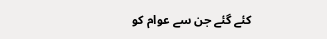کئے گئے جن سے عوام کو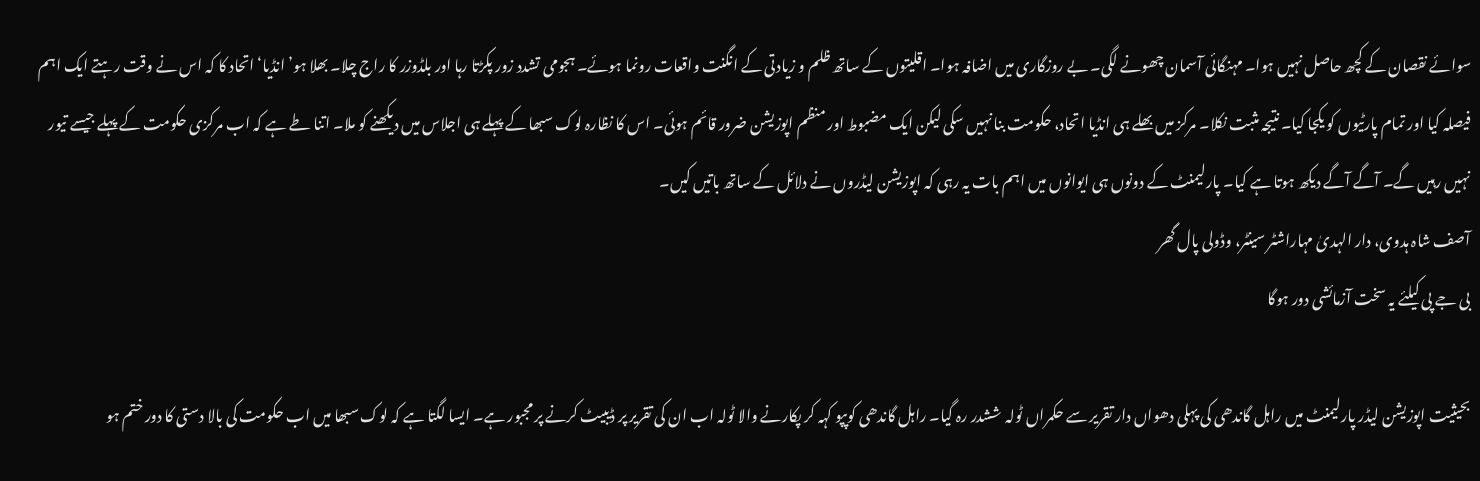سوائے نقصان کے کچھ حاصل نہیں ہوا۔ مہنگائی آسمان چھونے لگی۔ بے روزگاری میں اضافہ ہوا۔ اقلیتوں کے ساتھ ظلم و زیادتی کے انگنت واقعات رونما ہوئے۔ ہجومی تشدد زور پکڑتا رہا اور بلڈوزر کا راج چلا۔ بھلا ہو’ انڈیا‘ اتحاد کا کہ اس نے وقت رہتے ایک اہم فیصلہ کیا اور تمام پارٹیوں کو یکجا کیا۔ نتیجہ مثبت نکلا۔ مرکز میں بھلے ہی انڈیا اتحاد، حکومت بنا نہیں سکی لیکن ایک مضبوط اور منظم اپوزیشن ضرور قائم ہوئی۔ اس کا نظارہ لوک سبھا کے پہلے ہی اجلاس میں دیکھنے کو ملا۔ اتنا طے ہے کہ اب مرکزی حکومت کے پہلے جیسے تیور نہیں رہیں گے۔ آگے آگے دیکھ ہوتا ہے کیا۔ پارلیمنٹ کے دونوں ہی ایوانوں میں اہم بات یہ رہی کہ اپوزیشن لیڈروں نے دلائل کے ساتھ باتیں کیں۔
آصف شاہ ہدوی، دار الہدیٰ مہاراشٹر سینٹر، وڈولی پال گھر
بی جے پی کیلئے یہ سخت آزمائشی دور ہوگا

بحیثیت اپوزیشن لیڈر پارلیمنٹ میں راہل گاندھی کی پہلی دھواں دار تقریر سے حکمراں ٹولہ ششدر رہ گیا۔ راہل گاندھی کوپپو کہہ کر پکارنے والا ٹولہ اب ان کی تقریر پر ڈیبیٹ کرنے پر مجبور ہے۔ ایسا لگتا ہے کہ لوک سبھا میں اب حکومت کی بالا دستی کا دور ختم ہو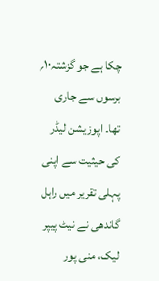چکا ہے جو گزشتہ۱۰؍ برسوں سے جاری تھا۔ اپوزیشن لیڈر کی حیثیت سے اپنی پہلی تقریر میں راہل گاندھی نے نیٹ پیپر لیک، منی پور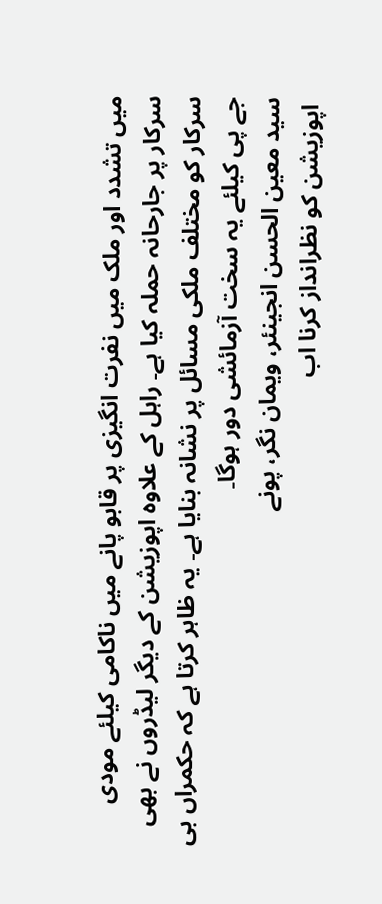میں تشدد اور ملک میں نفرت انگیزی پر قابو پانے میں ناکامی کیلئے مودی سرکار پر جارحانہ حملہ کیا ہے۔ راہل کے علاوہ اپوزیشن کے دیگر لیڈروں نے بھی سرکار کو مختلف ملکی مسائل پر نشانہ بنایا ہے۔ یہ ظاہر کرتا ہے کہ حکمراں بی جے پی کیلئے یہ سخت آزمائشی دور ہوگا۔
سید معین الحسن انجینئر، ویمان نگر، پونے
 اپوزیشن کو نظرانداز کرنا اب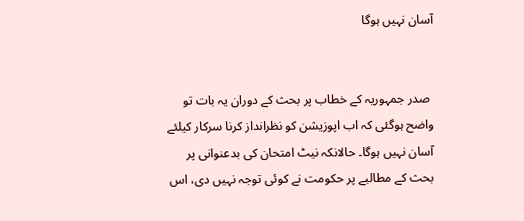آسان نہیں ہوگا


 صدر جمہوریہ کے خطاب پر بحث کے دوران یہ بات تو واضح ہوگئی کہ اب اپوزیشن کو نظرانداز کرنا سرکار کیلئے آسان نہیں ہوگا۔ حالانکہ نیٹ امتحان کی بدعنوانی پر بحث کے مطالبے پر حکومت نے کوئی توجہ نہیں دی، اس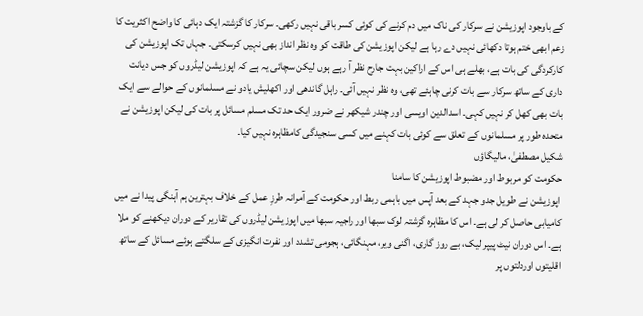کے باوجود اپوزیشن نے سرکار کی ناک میں دم کرنے کی کوئی کسر باقی نہیں رکھی۔ سرکار کا گزشتہ ایک دہائی کا واضح اکثریت کا زعم ابھی ختم ہوتا دکھائی نہیں دے رہا ہے لیکن اپوزیشن کی طاقت کو وہ نظر انداز بھی نہیں کرسکتی۔ جہاں تک اپوزیشن کی کارکردگی کی بات ہے، بھلے ہی اس کے اراکین بہت جارح نظر آ رہے ہوں لیکن سچائی یہ ہے کہ اپوزیشن لیڈروں کو جس دیانت داری کے ساتھ سرکار سے بات کرنی چاہئے تھی، وہ نظر نہیں آئی۔ راہل گاندھی اور اکھلیش یادو نے مسلمانوں کے حوالے سے ایک بات بھی کھل کر نہیں کہی۔ اسدالدین اویسی اور چندر شیکھر نے ضرور ایک حد تک مسلم مسائل پر بات کی لیکن اپوزیشن نے متحدہ طور پر مسلمانوں کے تعلق سے کوئی بات کہنے میں کسی سنجیدگی کامظاہرہ نہیں کیا۔
شکیل مصطفیٰ، مالیگاؤں
حکومت کو مربوط اور مضبوط اپوزیشن کا سامنا
 اپوزیشن نے طویل جدو جہد کے بعد آپس میں باہمی ربط اور حکومت کے آمرانہ طرزِ عمل کے خلاف بہترین ہم آہنگی پیدا نے میں کامیابی حاصل کر لی ہے۔ اس کا مظاہرہ گزشتہ لوک سبھا اور راجیہ سبھا میں اپوزیشن لیڈروں کی تقاریر کے دوران دیکھنے کو ملا ہے۔ اس دوران نیٹ پیپر لیک، بے روز گاری، اگنی ویر، مہنگائی، ہجومی تشدد اور نفرت انگیزی کے سلگتے ہوئے مسائل کے ساتھ اقلیتوں اوردلتوں پر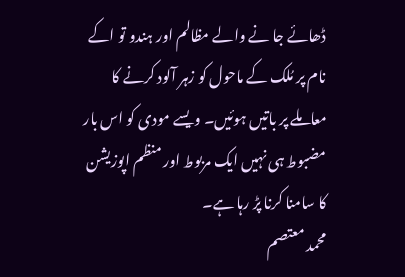ڈھائے جا نے والے مظالم اور ہندو تو اکے نام پر مُلک کے ماحول کو زہر آلود کرنے کا معاملے پر باتیں ہوئیں۔ ویسے مودی کو اس بار مضبوط ہی نہیں ایک مربوط اور منظم اپوزیشن کا سامنا کرنا پڑ رہا ہے۔
محمد معتصم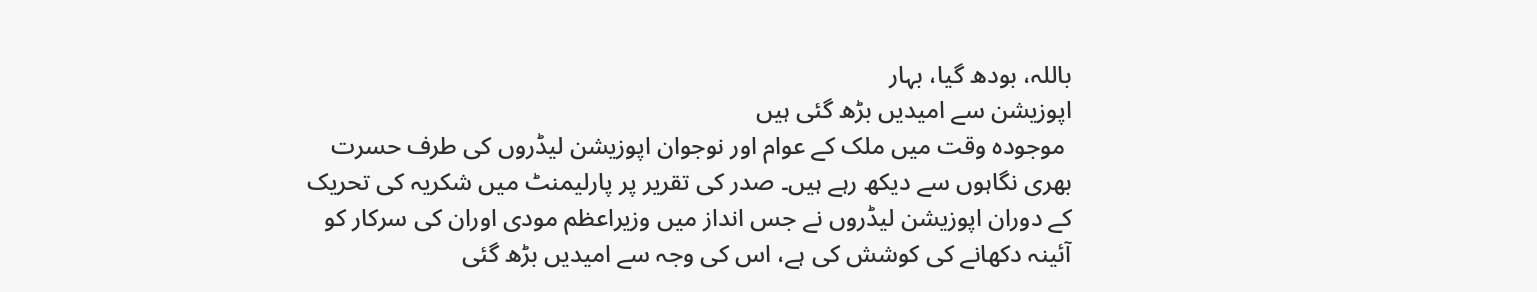باللہ، بودھ گیا، بہار
اپوزیشن سے امیدیں بڑھ گئی ہیں
 موجودہ وقت میں ملک کے عوام اور نوجوان اپوزیشن لیڈروں کی طرف حسرت بھری نگاہوں سے دیکھ رہے ہیں۔ صدر کی تقریر پر پارلیمنٹ میں شکریہ کی تحریک کے دوران اپوزیشن لیڈروں نے جس انداز میں وزیراعظم مودی اوران کی سرکار کو آئینہ دکھانے کی کوشش کی ہے، اس کی وجہ سے امیدیں بڑھ گئی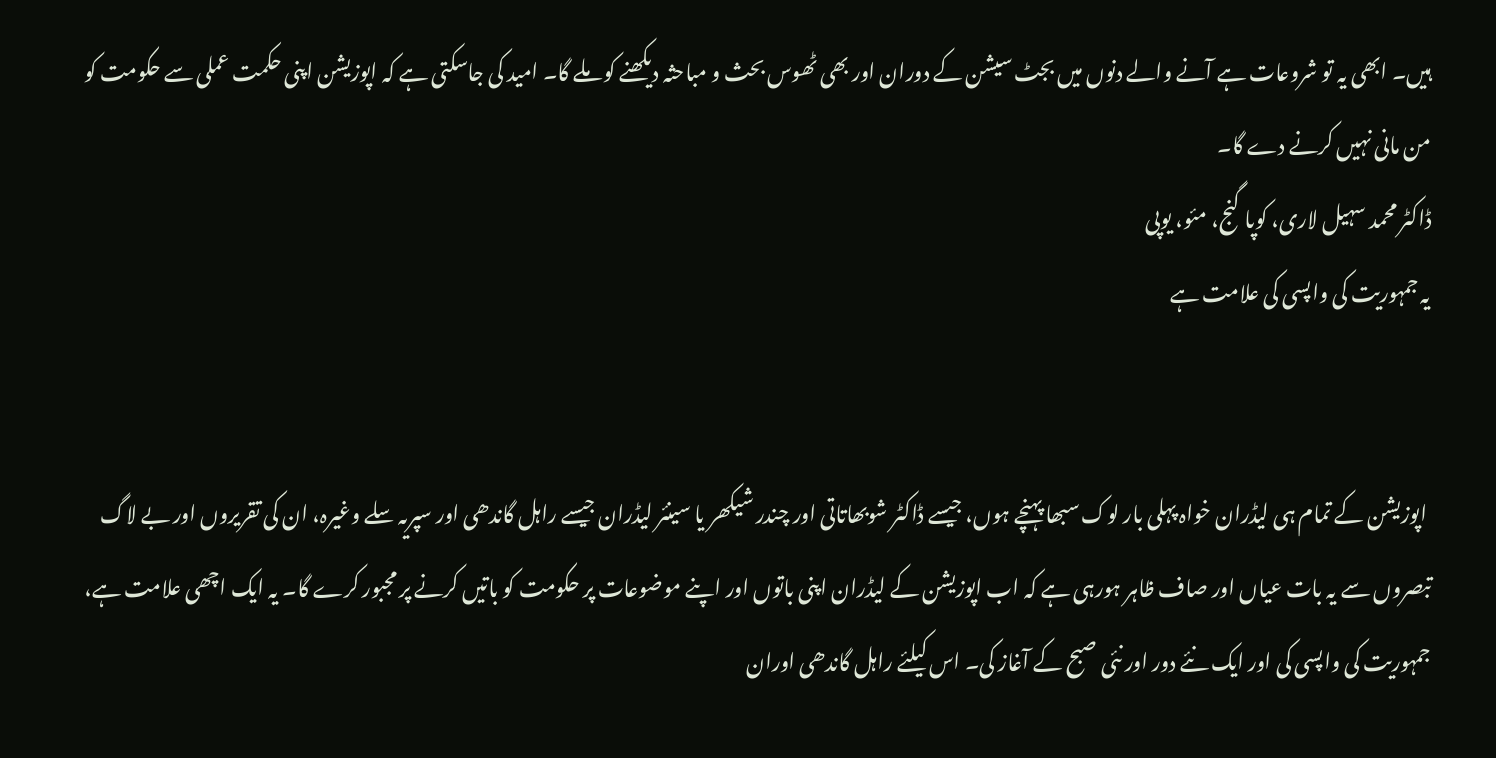ہیں۔ ابھی یہ تو شروعات ہے آنے والے دنوں میں بجٹ سیشن کے دوران اور بھی ٹھوس بحث و مباحثہ دیکھنے کو ملے گا۔ امید کی جاسکتی ہے کہ اپوزیشن اپنی حکمت عملی سے حکومت کو من مانی نہیں کرنے دے گا۔
ڈاکٹر محمد سہیل لاری، کوپا گنج، مئو، یوپی
یہ جمہوریت کی واپسی کی علامت ہے


 اپوزیشن کے تمام ہی لیڈران خواہ پہلی بار لوک سبھا پہنچے ہوں، جیسے ڈاکٹر شوبھاتاتی اور چندر شیکھر یا سینئر لیڈران جیسے راہل گاندھی اور سپریہ سلے وغیرہ، ان کی تقریروں اور بے لاگ تبصروں سے یہ بات عیاں اور صاف ظاہر ہورہی ہے کہ اب اپوزیشن کے لیڈران اپنی باتوں اور اپنے موضوعات پر حکومت کو باتیں کرنے پر مجبور کرے گا۔ یہ ایک اچھی علامت ہے، جمہوریت کی واپسی کی اور ایک نئے دور اور نئی صبح کے آغاز کی۔ اس کیلئے راہل گاندھی اوران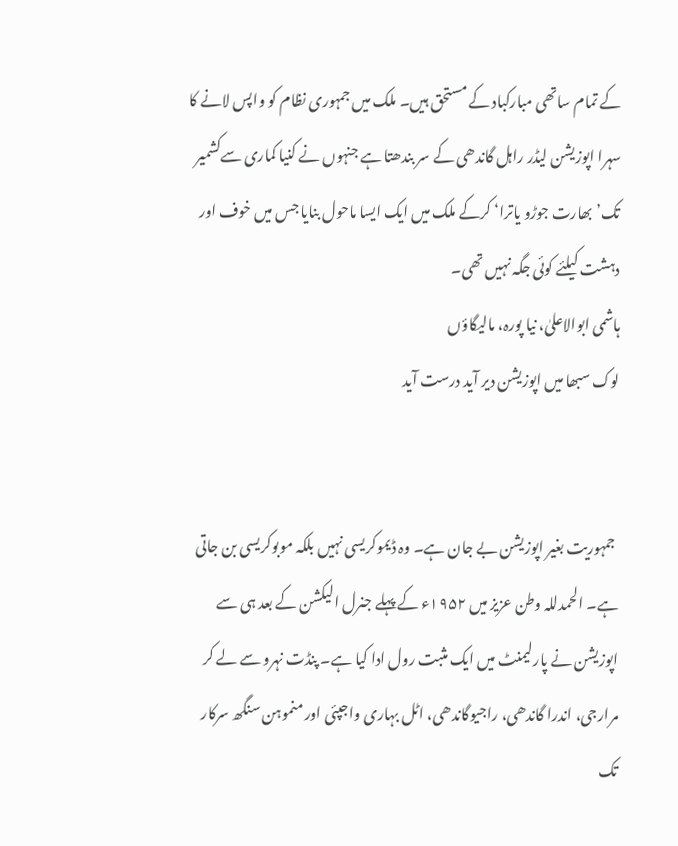کے تمام ساتھی مبارکباد کے مستحق ہیں۔ ملک میں جمہوری نظام کو واپس لانے کا سہرا اپوزیشن لیڈر راہل گاندھی کے سر بندھتا ہے جنہوں نے کنیا کماری سےکشمیر تک’بھارت جوڑو یاترا‘ کرکے ملک میں ایک ایسا ماحول بنایا جس میں خوف اور دہشت کیلئے کوئی جگہ نہیں تھی۔
ہاشمی ابوالاعلیٰ، نیا پورہ، مالیگاؤں
لوک سبھا میں اپوزیشن دیر آید درست آید


 جمہوریت بغیر اپوزیشن بے جان ہے۔ وہ ڈیموکریسی نہیں بلکہ موبوکریسی بن جاتی ہے۔ الحمدللہ وطن عزیز میں ۱۹۵۲ء کے پہلے جنرل الیکشن کے بعد ہی سے اپوزیشن نے پارلیمنٹ میں ایک مثبت رول ادا کیا ہے۔ پنڈت نہرو سے لے کر مرارجی، اندرا گاندھی، راجیوگاندھی، اٹل بہاری واجپئی اور منموہن سنگھ سرکار تک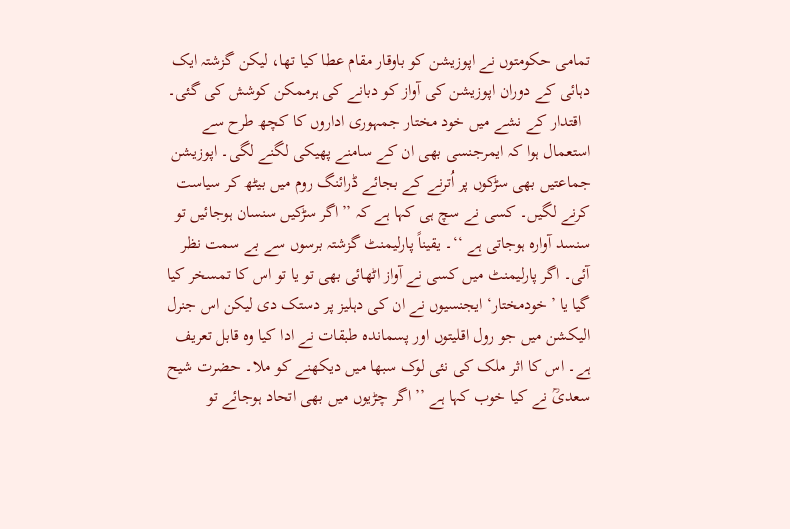تمامی حکومتوں نے اپوزیشن کو باوقار مقام عطا کیا تھا، لیکن گزشتہ ایک دہائی کے دوران اپوزیشن کی آواز کو دبانے کی ہرممکن کوشش کی گئی۔
  اقتدار کے نشے میں خود مختار جمہوری اداروں کا کچھ طرح سے استعمال ہوا کہ ایمرجنسی بھی ان کے سامنے پھیکی لگنے لگی۔ اپوزیشن جماعتیں بھی سڑکوں پر اُترنے کے بجائے ڈرائنگ روم میں بیٹھ کر سیاست کرنے لگیں۔ کسی نے سچ ہی کہا ہے کہ ’’اگر سڑکیں سنسان ہوجائیں تو سنسد آوارہ ہوجاتی ہے ‘‘۔ یقیناً پارلیمنٹ گزشتہ برسوں سے بے سمت نظر آئی۔ اگر پارلیمنٹ میں کسی نے آواز اٹھائی بھی تو یا تو اس کا تمسخر کیا گیا یا ’خودمختار‘ ایجنسیوں نے ان کی دہلیز پر دستک دی لیکن اس جنرل الیکشن میں جو رول اقلیتوں اور پسماندہ طبقات نے ادا کیا وہ قابل تعریف ہے۔ اس کا اثر ملک کی نئی لوک سبھا میں دیکھنے کو ملا۔ حضرت شیح سعدیؒ نے کیا خوب کہا ہے ’’ اگر چڑیوں میں بھی اتحاد ہوجائے تو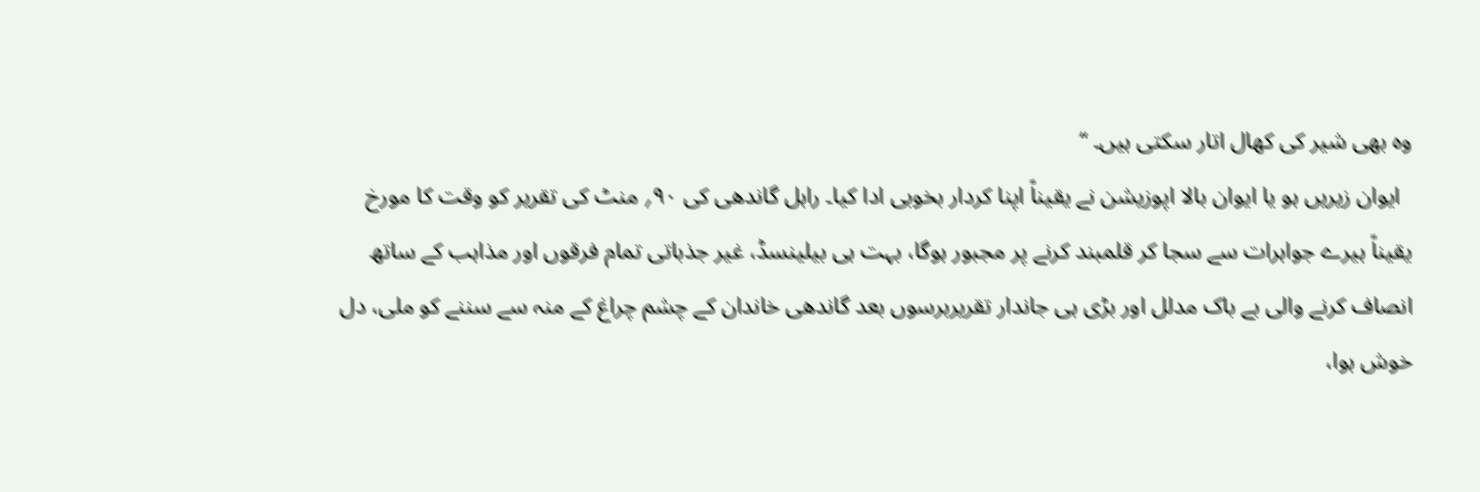وہ بھی شیر کی کھال اتار سکتی ہیں۔ ‘‘
  ایوان زیریں ہو یا ایوان بالا اپوزیشن نے یقیناً اپنا کردار بخوبی ادا کیا۔ راہل گاندھی کی ۹۰؍ منٹ کی تقریر کو وقت کا مورخ یقیناً ہیرے جواہرات سے سجا کر قلمبند کرنے پر مجبور ہوگا، بہت ہی بیلینسڈ، غیر جذباتی تمام فرقوں اور مذاہب کے ساتھ انصاف کرنے والی بے باک مدلل اور بڑی ہی جاندار تقریربرسوں بعد گاندھی خاندان کے چشم چراغ کے منہ سے سننے کو ملی، دل خوش ہوا،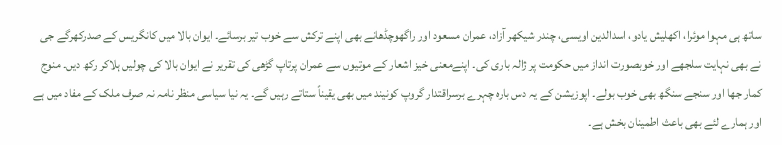ساتھ ہی مہوا موئرا، اکھلیش یادو، اسدالدین اویسی، چندر شیکھر آزاد، عمران مسعود اور راگھوچڈھانے بھی اپنے ترکش سے خوب تیر برسائے۔ ایوان بالا میں کانگریس کے صدرکھرگے جی نے بھی نہایت سلجھے اور خوبصورت انداز میں حکومت پر ژالہ باری کی۔ اپنےمعنی خیز اشعار کے موتیوں سے عمران پرتاپ گڑھی کی تقریر نے ایوان بالا کی چولیں ہلاکر رکھ دیں۔ منوج کمار جھا اور سنجے سنگھ بھی خوب بولے۔ اپوزیشن کے یہ دس بارہ چہرے برسراقتدار گروپ کونیند میں بھی یقیناً ستاتے رہیں گے۔ یہ نیا سیاسی منظر نامہ نہ صرف ملک کے مفاد میں ہے اور ہمارے لئے بھی باعث اطمینان بخش ہے۔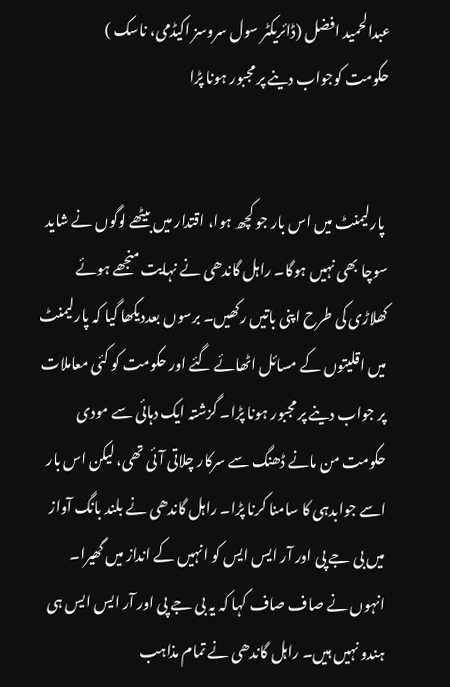عبدالحمید افضل (ڈائریکٹر سول سروسز اکیڈمی، ناسک )
حکومت کوجواب دینے پر مجبور ہونا پڑا


 پارلیمنٹ میں اس بار جو کچھ ہوا، اقتدار میں بیٹھے لوگوں نے شاید سوچا بھی نہیں ہوگا۔ راہل گاندھی نے نہایت منجھے ہوئے کھلاڑی کی طرح اپنی باتیں رکھیں۔ برسوں بعددیکھا گیا کہ پارلیمنٹ میں اقلیتوں کے مسائل اٹھائے گئے اور حکومت کو کئی معاملات پر جواب دینے پر مجبور ہونا پڑا۔ گزشتہ ایک دہائی سے مودی حکومت من مانے ڈھنگ سے سرکار چلاتی آئی تھی، لیکن اس بار اسے جوابدہی کا سامنا کرنا پڑا۔ راہل گاندھی نے بلند بانگ آواز میں بی جے پی اور آر ایس ایس کو انہیں کے انداز میں گھیرا۔ انہوں نے صاف صاف کہا کہ یہ بی جے پی اور آر ایس ایس ہی ہندو نہیں ہیں۔ راہل گاندھی نے تمام مذاہب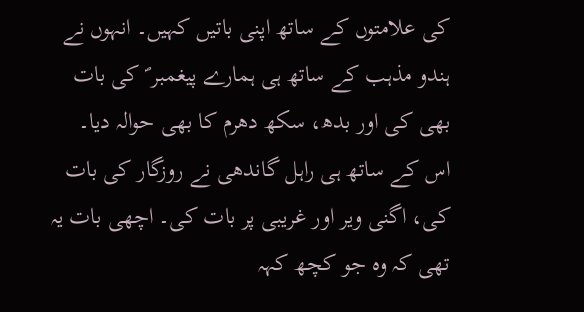کی علامتوں کے ساتھ اپنی باتیں کہیں۔ انہوں نے ہندو مذہب کے ساتھ ہی ہمارے پیغمبر ؐ کی بات بھی کی اور بدھ، سکھ دھرم کا بھی حوالہ دیا۔ اس کے ساتھ ہی راہل گاندھی نے روزگار کی بات کی، اگنی ویر اور غریبی پر بات کی۔ اچھی بات یہ تھی کہ وہ جو کچھ کہہ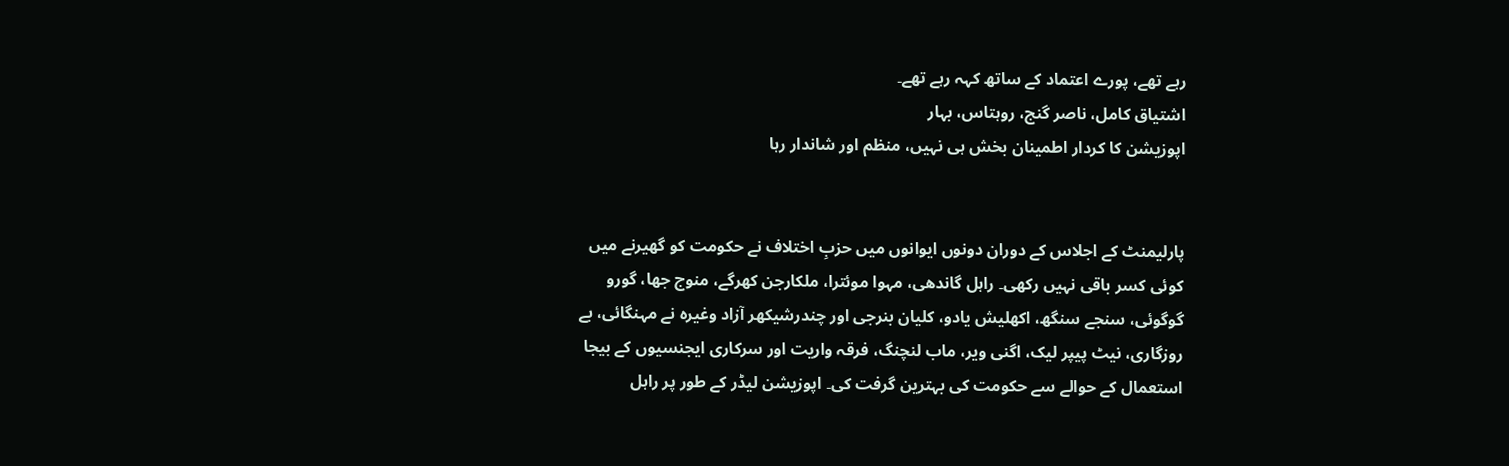رہے تھے، پورے اعتماد کے ساتھ کہہ رہے تھے۔
اشتیاق کامل، ناصر گنج، روہتاس، بہار
اپوزیشن کا کردار اطمینان بخش ہی نہیں، منظم اور شاندار رہا


پارلیمنٹ کے اجلاس کے دوران دونوں ایوانوں میں حزبِ اختلاف نے حکومت کو گھیرنے میں کوئی کسر باقی نہیں رکھی۔ راہل گاندھی، مہوا موئترا، ملکارجن کھرگے، منوج جھا، گورو گوگوئی، سنجے سنگھ، اکھلیش یادو، کلیان بنرجی اور چندرشیکھر آزاد وغيره نے مہنگائی، بے روزگاری، نیٹ پیپر لیک، اگنی ویر، ماب لنچنگ، فرقہ واریت اور سرکاری ایجنسیوں کے بیجا استعمال کے حوالے سے حکومت کی بہترین گرفت کی۔ اپوزیشن لیڈر کے طور پر راہل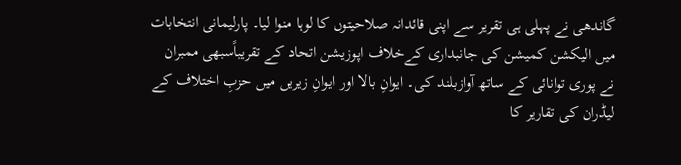گاندھی نے پہلی ہی تقریر سے اپنی قائدانہ صلاحیتوں کا لوہا منوا لیا۔ پارلیمانی انتخابات میں الیکشن کمیشن کی جانبداری کےخلاف اپوزیشن اتحاد کے تقریباًسبھی ممبران نے پوری توانائی کے ساتھ آوازبلند کی۔ ایوانِ بالا اور ایوانِ زیریں میں حزبِ اختلاف کے لیڈران کی تقاریر کا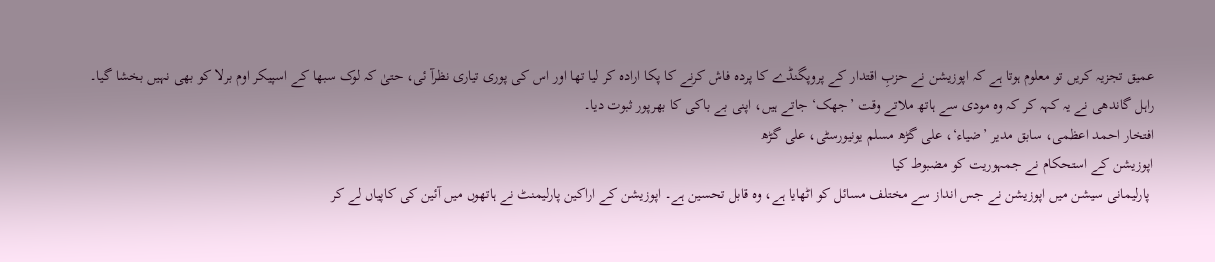عمیق تجزیہ کریں تو معلوم ہوتا ہے کہ اپوزیشن نے حزبِ اقتدار کے پروپگنڈے کا پردہ فاش کرنے کا پکا ارادہ کر لیا تھا اور اس کی پوری تیاری نظرآ ئی، حتىٰ کہ لوک سبھا کے اسپیکر اوم برلا کو بھی نہیں بخشا گیا۔ راہل گاندھی نے یہ کہہ کر کہ وہ مودی سے ہاتھ ملاتے وقت ’جھک‘ جاتے ہیں، اپنی بے باکی کا بھرپور ثبوت دیا۔
افتخار احمد اعظمی، سابق مدیر ’ضیاء‘، علی گڑھ مسلم یونیورسٹی، علی گڑھ
اپوزیشن کے استحکام نے جمہوریت کو مضبوط کیا
 پارلیمانی سیشن میں اپوزیشن نے جس انداز سے مختلف مسائل کو اٹھایا ہے، وہ قابل تحسین ہے۔ اپوزیشن کے اراکین پارلیمنٹ نے ہاتھوں میں آئین کی کاپیاں لے کر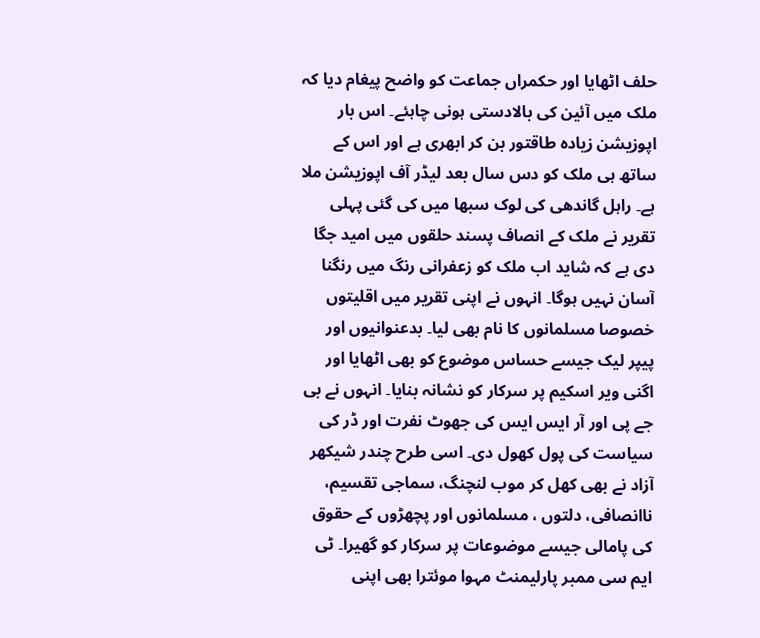حلف اٹھایا اور حکمراں جماعت کو واضح پیغام دیا کہ ملک میں آئین کی بالادستی ہونی چاہئے۔ اس بار اپوزیشن زیادہ طاقتور بن کر ابھری ہے اور اس کے ساتھ ہی ملک کو دس سال بعد لیڈر آف اپوزیشن ملا ہے۔ راہل گاندھی کی لوک سبھا میں کی گئی پہلی تقریر نے ملک کے انصاف پسند حلقوں میں امید جگا دی ہے کہ شاید اب ملک کو زعفرانی رنگ میں رنگنا آسان نہیں ہوگا۔ انہوں نے اپنی تقریر میں اقلیتوں خصوصا مسلمانوں کا نام بھی لیا۔ بدعنوانیوں اور پیپر لیک جیسے حساس موضوع کو بھی اٹھایا اور اگنی ویر اسکیم پر سرکار کو نشانہ بنایا۔ انہوں نے بی جے پی اور آر ایس ایس کی جھوٹ نفرت اور ڈر کی سیاست کی پول کھول دی۔ اسی طرح چندر شیکھر آزاد نے بھی کھل کر موب لنچنگ، سماجی تقسیم، ناانصافی، دلتوں ، مسلمانوں اور پچھڑوں کے حقوق کی پامالی جیسے موضوعات پر سرکار کو گھیرا۔ ٹی ایم سی ممبر پارلیمنٹ مہوا موئترا بھی اپنی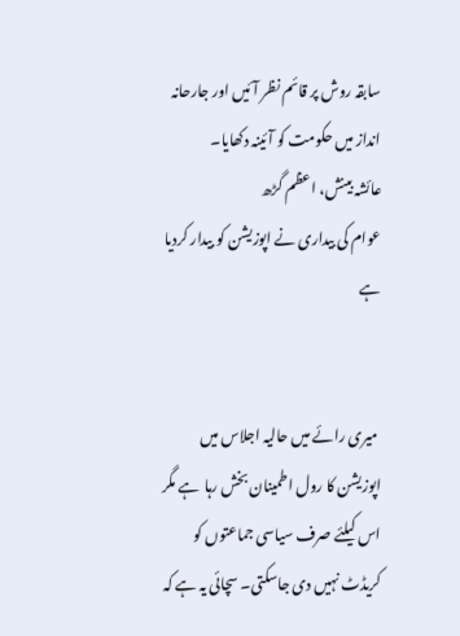سابقہ روش پر قائم نظر آئیں اور جارحانہ انداز میں حکومت کو آئینہ دکھایا۔
عائشہ بینش، اعظم گڑھ
عوام کی بیداری نے اپوزیشن کو بیدار کردیا ہے


 میری رائے میں حالیہ اجلاس میں اپوزیشن کا رول اطمینان بخش رہا  ہے مگر اس کیلئے صرف سیاسی جماعتوں کو کریڈٹ نہیں دی جاسکتی۔ سچائی یہ ہے کہ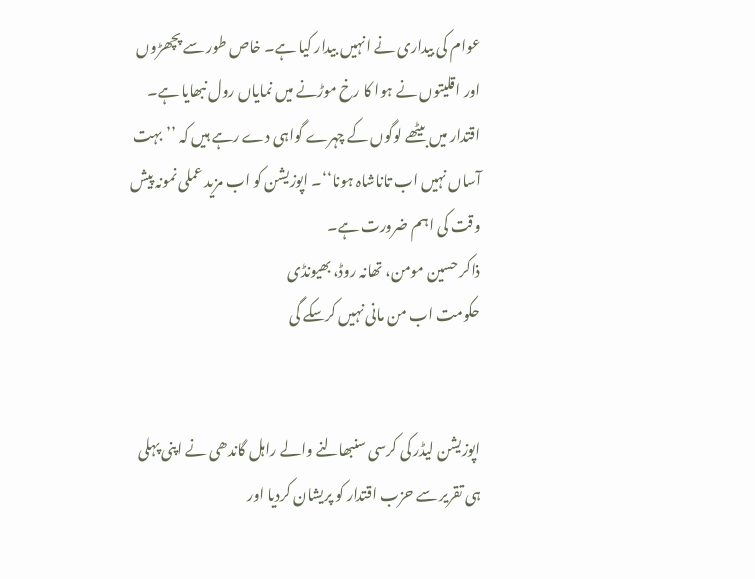عوام کی بیداری نے انہیں بیدار کیا ہے۔ خاص طور سے پچھڑوں اور اقلیتوں نے ہوا کا رخ موڑنے میں نمایاں رول نبھایا ہے۔ اقتدار میں بیٹھے لوگوں کے چہرے گواہی دے رہے ہیں کہ ’’بہت آساں نہیں اب تاناشاہ ہونا‘‘۔ اپوزیشن کو اب مزید عملی نمونہ پیش وقت کی اہم ضرورت ہے۔
ذاکر حسین مومن، تھانہ روڈ، بھیونڈی
حکومت اب من مانی نہیں کرسکے گی


اپوزیشن لیڈر کی کرسی سنبھالنے والے راہل گاندھی نے اپنی پہلی ہی تقریر سے حزب اقتدار کو پریشان کردیا اور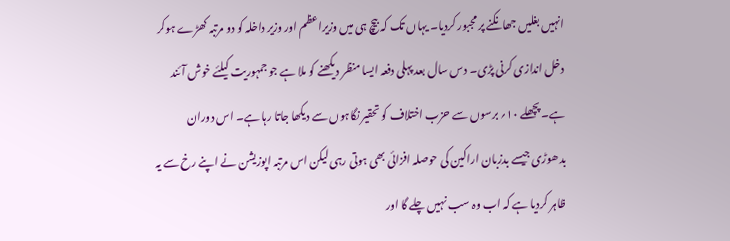انہیں بغلیں جھانکنے پر مجبور کردیا۔ یہاں تک کہ بیچ ہی میں وزیراعظم اور وزیر داخلہ کو دو مرتبہ کھڑے ہوکر دخل اندازی کرنی پڑی۔ دس سال بعد پہلی دفعہ ایسا منظر دیکھنے کو ملا ہے جو جمہوریت کیلئے خوش آئند ہے۔ پچھلے ۱۰؍ برسوں سے حزب اختلاف کو تحقیر نگاہوں سے دیکھا جاتا رہا ہے۔ اس دوران بدھوڑی جیسے بدزبان اراکین کی حوصلہ افزائی بھی ہوتی رہی لیکن اس مرتبہ اپوزیشن نے اپنے رخ سے یہ ظاہر کردیا ہے کہ اب وہ سب نہیں چلے گا اور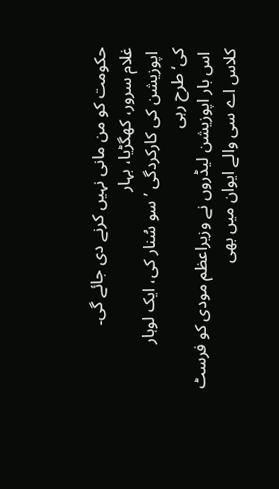حکومت کو من مانی نہیں کرنے دی جائے گی۔
غلام سرور، کھگڑیا، بہار
 اپوزیشن کی کارکردگی ’سو سُنار کی، ایک لوہار کی‘طرح رہی
 اس بار اپوزیشن لیڈروں نے وزیراعظم مودی کو فرسٹ کلاس اے سی والے ایوان میں بھی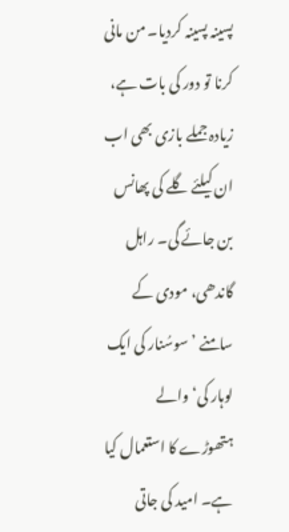پسینہ پسینہ کردیا۔ من مانی کرنا تو دور کی بات ہے، زیادہ جملے بازی بھی اب ان کیلئے گلے کی پھانس بن جائے گی۔ راہل گاندھی، مودی کے سامنے ’سوسُنار کی ایک لوہار کی‘ والے ہتھوڑے کا استعمال کیا ہے۔ امید کی جاتی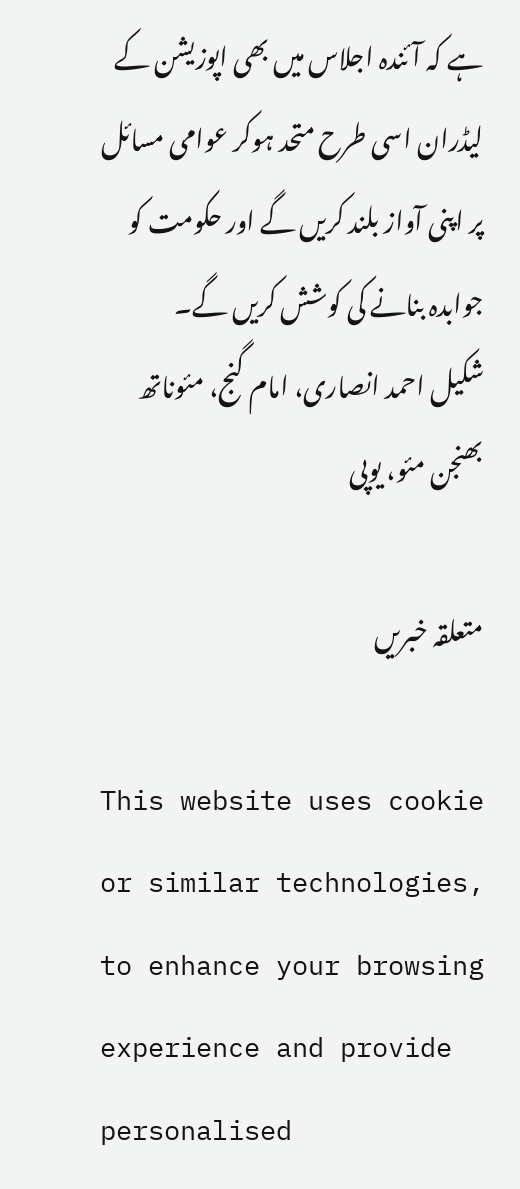ہے کہ آئندہ اجلاس میں بھی اپوزیشن کے لیڈران اسی طرح متحد ہوکر عوامی مسائل پر اپنی آواز بلند کریں گے اور حکومت کو جوابدہ بنانے کی کوشش کریں گے۔
شکیل احمد انصاری، امام گنج، مئوناتھ بھنجن مئو، یوپی

متعلقہ خبریں

This website uses cookie or similar technologies, to enhance your browsing experience and provide personalised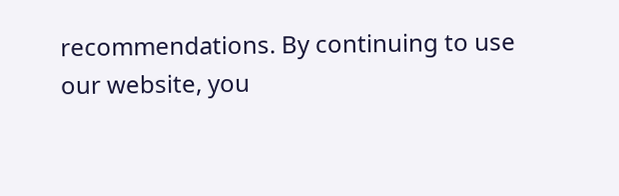recommendations. By continuing to use our website, you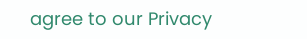agree to our Privacy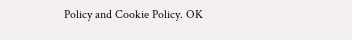Policy and Cookie Policy. OK